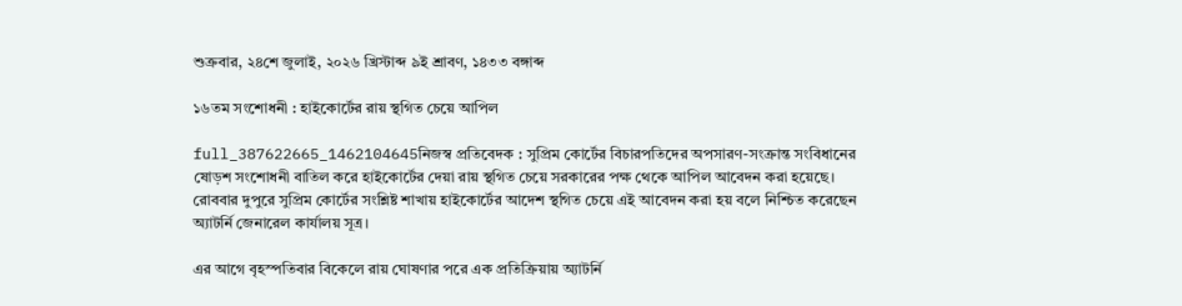শুক্রবার, ২৪শে জুলাই, ২০২৬ খ্রিস্টাব্দ ৯ই শ্রাবণ, ১৪৩৩ বঙ্গাব্দ

১৬তম সংশোধনী : হাইকোর্টের রায় স্থগিত চেয়ে আপিল

full_387622665_1462104645নিজস্ব প্রতিবেদক : সুপ্রিম কোর্টের বিচারপতিদের অপসারণ-সংক্রান্ত সংবিধানের ষোড়শ সংশোধনী বাতিল করে হাইকোর্টের দেয়া রায় স্থগিত চেয়ে সরকারের পক্ষ থেকে আপিল আবেদন করা হয়েছে। রোববার দুপুরে সুপ্রিম কোর্টের সংশ্লিষ্ট শাখায় হাইকোর্টের আদেশ স্থগিত চেয়ে এই আবেদন করা হয় বলে নিশ্চিত করেছেন অ্যাটর্নি জেনারেল কার্যালয় সূত্র।

এর আগে বৃহস্পতিবার বিকেলে রায় ঘোষণার পরে এক প্রতিক্রিয়ায় অ্যাটর্নি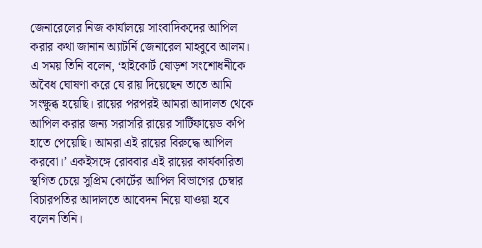জেনারেলের নিজ কার্যালয়ে সাংবাদিকদের আপিল করার কথা জানান অ্যাটর্নি জেনারেল মাহবুবে আলম। এ সময় তিনি বলেন, ‘হাইকোর্ট ষোড়শ সংশোধনীকে অবৈধ ঘোষণা করে যে রায় দিয়েছেন তাতে আমি সংক্ষুব্ধ হয়েছি। রায়ের পরপরই আমরা আদালত থেকে আপিল করার জন্য সরাসরি রায়ের সার্টিফায়েড কপি হাতে পেয়েছি। আমরা এই রায়ের বিরুদ্ধে আপিল করবো।’ একইসঙ্গে রোববার এই রায়ের কার্যকারিতা স্থগিত চেয়ে সুপ্রিম কোর্টের আপিল বিভাগের চেম্বার বিচারপতির আদালতে আবেদন নিয়ে যাওয়া হবে বলেন তিনি।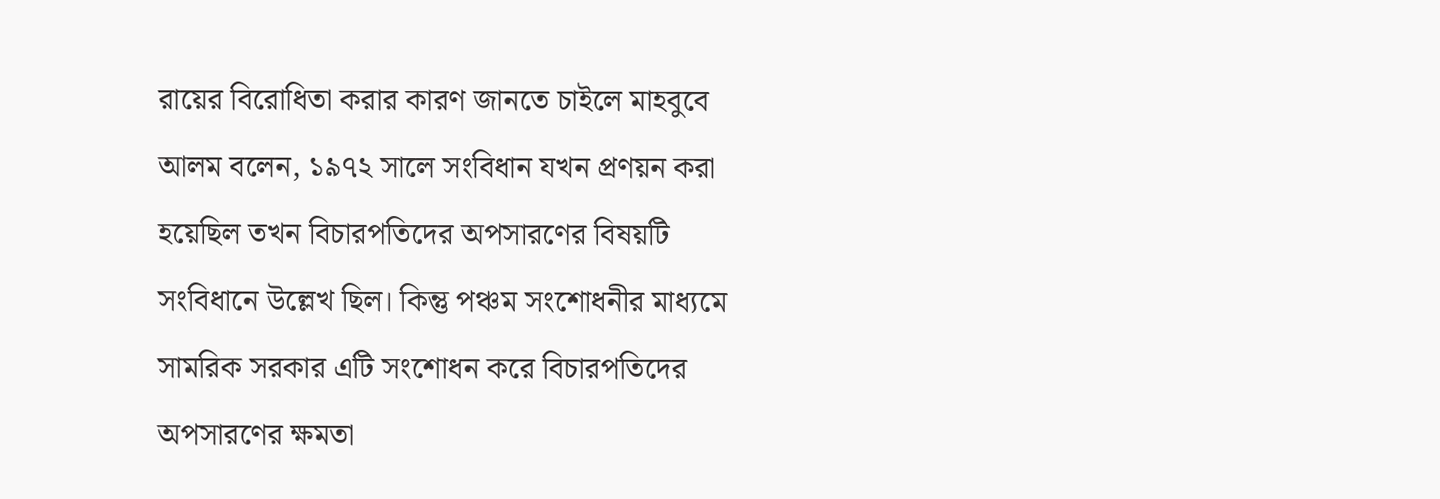রায়ের বিরোধিতা করার কারণ জানতে চাইলে মাহবুবে আলম বলেন, ১৯৭২ সালে সংবিধান যখন প্রণয়ন করা হয়েছিল তখন বিচারপতিদের অপসারণের বিষয়টি সংবিধানে উল্লেখ ছিল। কিন্তু পঞ্চম সংশোধনীর মাধ্যমে সামরিক সরকার এটি সংশোধন করে বিচারপতিদের অপসারণের ক্ষমতা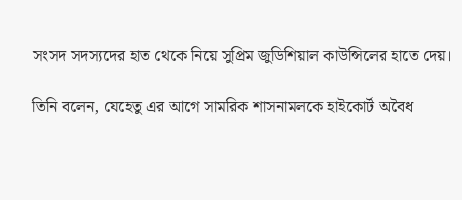সংসদ সদস্যদের হাত থেকে নিয়ে সুপ্রিম জুডিশিয়াল কাউন্সিলের হাতে দেয়।

তিনি বলেন, যেহেতু এর আগে সামরিক শাসনামলকে হাইকোর্ট অবৈধ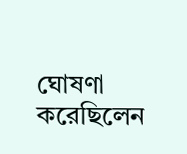ঘোষণা করেছিলেন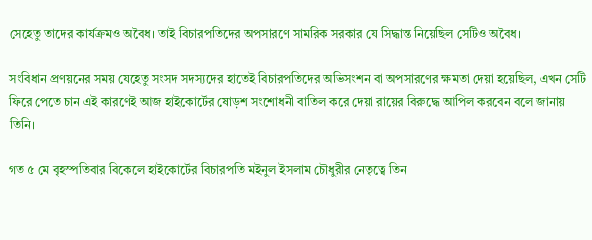সেহেতু তাদের কার্যক্রমও অবৈধ। তাই বিচারপতিদের অপসারণে সামরিক সরকার যে সিদ্ধান্ত নিয়েছিল সেটিও অবৈধ।

সংবিধান প্রণয়নের সময় যেহেতু সংসদ সদস্যদের হাতেই বিচারপতিদের অভিসংশন বা অপসারণের ক্ষমতা দেয়া হয়েছিল, এখন সেটি ফিরে পেতে চান এই কারণেই আজ হাইকোর্টের ষোড়শ সংশোধনী বাতিল করে দেয়া রায়ের বিরুদ্ধে আপিল করবেন বলে জানায় তিনি।

গত ৫ মে বৃহস্পতিবার বিকেলে হাইকোর্টের বিচারপতি মইনুল ইসলাম চৌধুরীর নেতৃত্বে তিন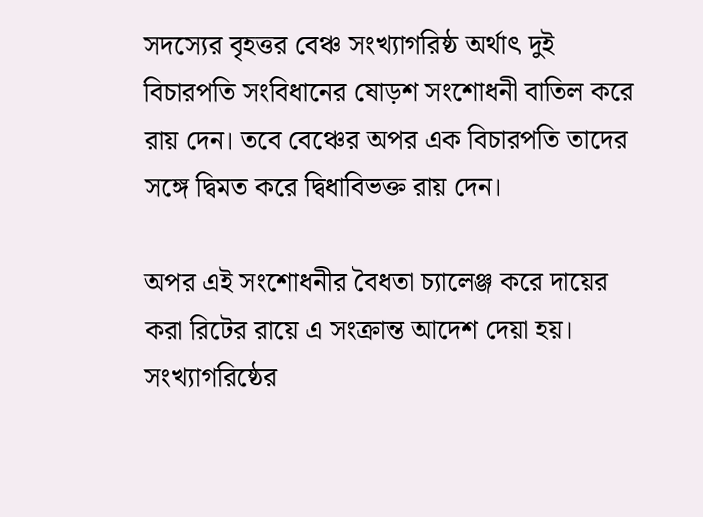সদস্যের বৃহত্তর বেঞ্চ সংখ্যাগরিষ্ঠ অর্থাৎ দুই বিচারপতি সংবিধানের ষোড়শ সংশোধনী বাতিল করে রায় দেন। তবে বেঞ্চের অপর এক বিচারপতি তাদের সঙ্গে দ্বিমত করে দ্বিধাবিভক্ত রায় দেন।

অপর এই সংশোধনীর বৈধতা চ্যালেঞ্জ করে দায়ের করা রিটের রায়ে এ সংক্রান্ত আদেশ দেয়া হয়। সংখ্যাগরিষ্ঠের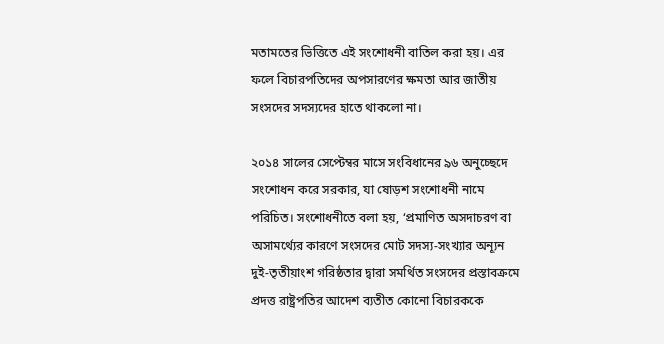মতামতের ভিত্তিতে এই সংশোধনী বাতিল করা হয়। এর ফলে বিচারপতিদের অপসারণের ক্ষমতা আর জাতীয় সংসদের সদস্যদের হাতে থাকলো না।

২০১৪ সালের সেপ্টেম্বর মাসে সংবিধানের ৯৬ অনুচ্ছেদে সংশোধন করে সরকার, যা ষোড়শ সংশোধনী নামে পরিচিত। সংশোধনীতে বলা হয়, ‘প্রমাণিত অসদাচরণ বা অসামর্থ্যের কারণে সংসদের মোট সদস্য-সংখ্যার অন্যূন দুই-তৃতীয়াংশ গরিষ্ঠতার দ্বারা সমর্থিত সংসদের প্রস্তাবক্রমে প্রদত্ত রাষ্ট্রপতির আদেশ ব্যতীত কোনো বিচারককে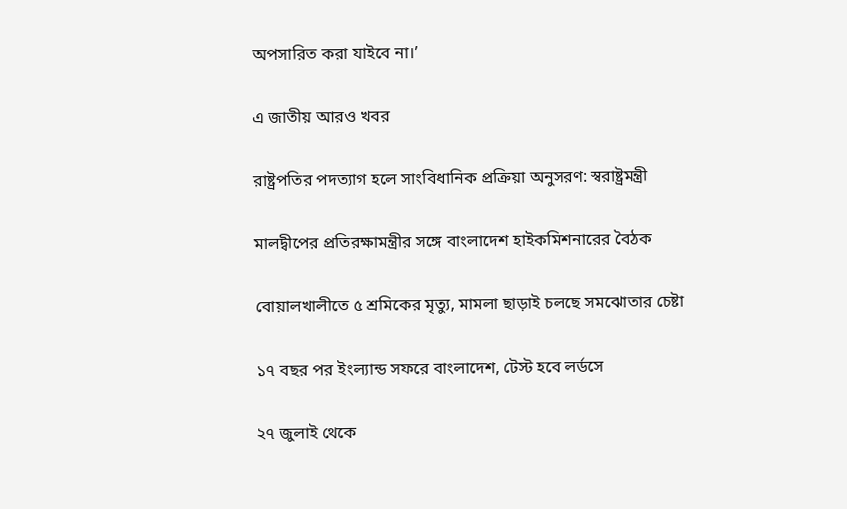অপসারিত করা যাইবে না।’

এ জাতীয় আরও খবর

রাষ্ট্রপতির পদত্যাগ হলে সাংবিধানিক প্রক্রিয়া অনুসরণ: স্বরাষ্ট্রমন্ত্রী

মালদ্বীপের প্রতিরক্ষামন্ত্রীর সঙ্গে বাংলাদেশ হাইকমিশনারের বৈঠক

বোয়ালখালীতে ৫ শ্রমিকের মৃত্যু, মামলা ছাড়াই চলছে সমঝোতার চেষ্টা

১৭ বছর পর ইংল্যান্ড সফরে বাংলাদেশ, টেস্ট হবে লর্ডসে

২৭ জুলাই থেকে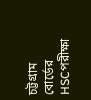চট্টগ্রাম বোর্ডের HSCপরীক্ষা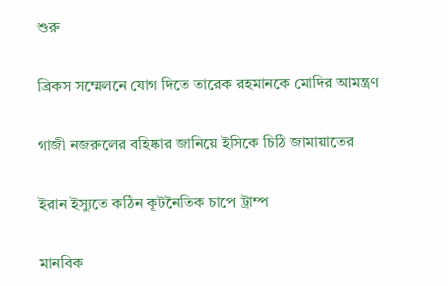শুরু

ব্রিকস সম্মেলনে যোগ দিতে তারেক রহমানকে মোদির আমন্ত্রণ

গাজী নজরুলের বহিষ্কার জানিয়ে ইসিকে চিঠি জামায়াতের

ইরান ইস্যুতে কঠিন কূটনৈতিক চাপে ট্রাম্প

মানবিক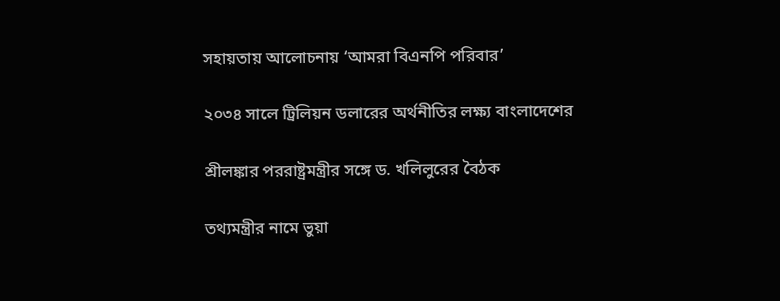সহায়তায় আলোচনায় ‘আমরা বিএনপি পরিবার’

২০৩৪ সালে ট্রিলিয়ন ডলারের অর্থনীতির লক্ষ্য বাংলাদেশের

শ্রীলঙ্কার পররাষ্ট্রমন্ত্রীর সঙ্গে ড. খলিলুরের বৈঠক

তথ্যমন্ত্রীর নামে ভুয়া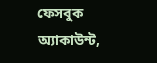ফেসবুক অ্যাকাউন্ট,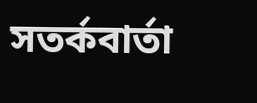সতর্কবার্তা